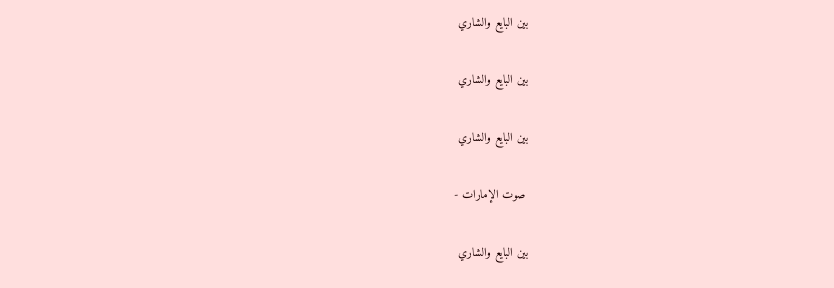بين البايع والشاري

بين البايع والشاري

بين البايع والشاري

 صوت الإمارات -

بين البايع والشاري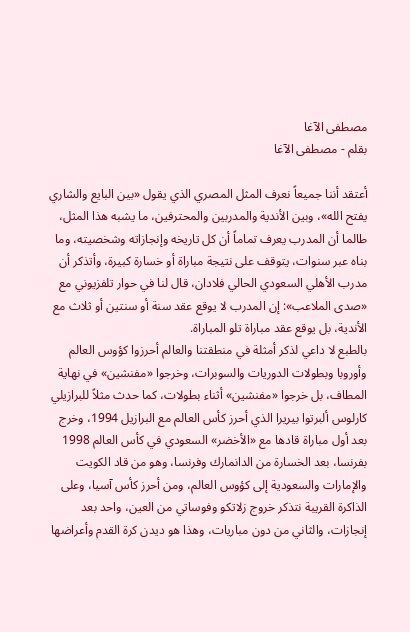مصطفى الآغا
بقلم - مصطفى الآغا

أعتقد أننا جميعاً نعرف المثل المصري الذي يقول «بين البايع والشاري يفتح الله»، وبين الأندية والمدربين والمحترفين، ما يشبه هذا المثل، طالما أن المدرب يعرف تماماً أن كل تاريخه وإنجازاته وشخصيته، وما بناه عبر سنوات، يتوقف على نتيجة مباراة أو خسارة كبيرة، وأتذكر أن مدرب الأهلي السعودي الحالي فلادان، قال لنا في حوار تلفزيوني مع «صدى الملاعب»: إن المدرب لا يوقع عقد سنة أو سنتين أو ثلاث مع الأندية، بل يوقع عقد مباراة تلو المباراة.
بالطبع لا داعي لذكر أمثلة في منطقتنا والعالم أحرزوا كؤوس العالم وأوروبا وبطولات الدوريات والسوبرات، وخرجوا «مفنشين» في نهاية المطاف، بل خرجوا «مفنشين» أثناء بطولات، كما حدث مثلاً للبرازيلي كارلوس ألبرتوا بيريرا الذي أحرز كأس العالم مع البرازيل 1994، وخرج بعد أول مباراة قادها مع «الأخضر» السعودي في كأس العالم 1998 بفرنسا، بعد الخسارة من الدانمارك وفرنسا، وهو من قاد الكويت والإمارات والسعودية إلى كؤوس العالم، ومن أحرز كأس آسيا، وعلى الذاكرة القريبة نتذكر خروج زلاتكو وفوساتي من العين، واحد بعد إنجازات، والثاني من دون مباريات، وهذا هو ديدن كرة القدم وأعراضها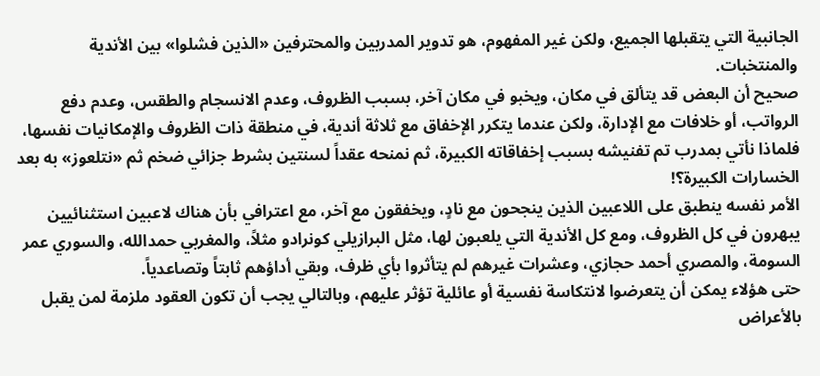الجانبية التي يتقبلها الجميع، ولكن غير المفهوم، هو تدوير المدربين والمحترفين «الذين فشلوا» بين الأندية والمنتخبات.
صحيح أن البعض قد يتألق في مكان، ويخبو في مكان آخر، بسبب الظروف، وعدم الانسجام والطقس، وعدم دفع الرواتب، أو خلافات مع الإدارة، ولكن عندما يتكرر الإخفاق مع ثلاثة أندية، في منطقة ذات الظروف والإمكانيات نفسها، فلماذا نأتي بمدرب تم تفنيشه بسبب إخفاقاته الكبيرة، ثم نمنحه عقداً لسنتين بشرط جزائي ضخم ثم «نتلعوز» به بعد الخسارات الكبيرة؟!
الأمر نفسه ينطبق على اللاعبين الذين ينجحون مع نادٍ، ويخفقون مع آخر، مع اعترافي بأن هناك لاعبين استثنائيين يبهرون في كل الظروف، ومع كل الأندية التي يلعبون لها، مثل البرازيلي كونرادو مثلاً، والمغربي حمدالله، والسوري عمر السومة، والمصري أحمد حجازي، وعشرات غيرهم لم يتأثروا بأي ظرف، وبقي أداؤهم ثابتاً وتصاعدياً.
حتى هؤلاء يمكن أن يتعرضوا لانتكاسة نفسية أو عائلية تؤثر عليهم، وبالتالي يجب أن تكون العقود ملزمة لمن يقبل بالأعراض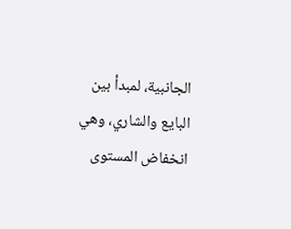الجانبية، لمبدأ بين البايع والشاري، وهي انخفاض المستوى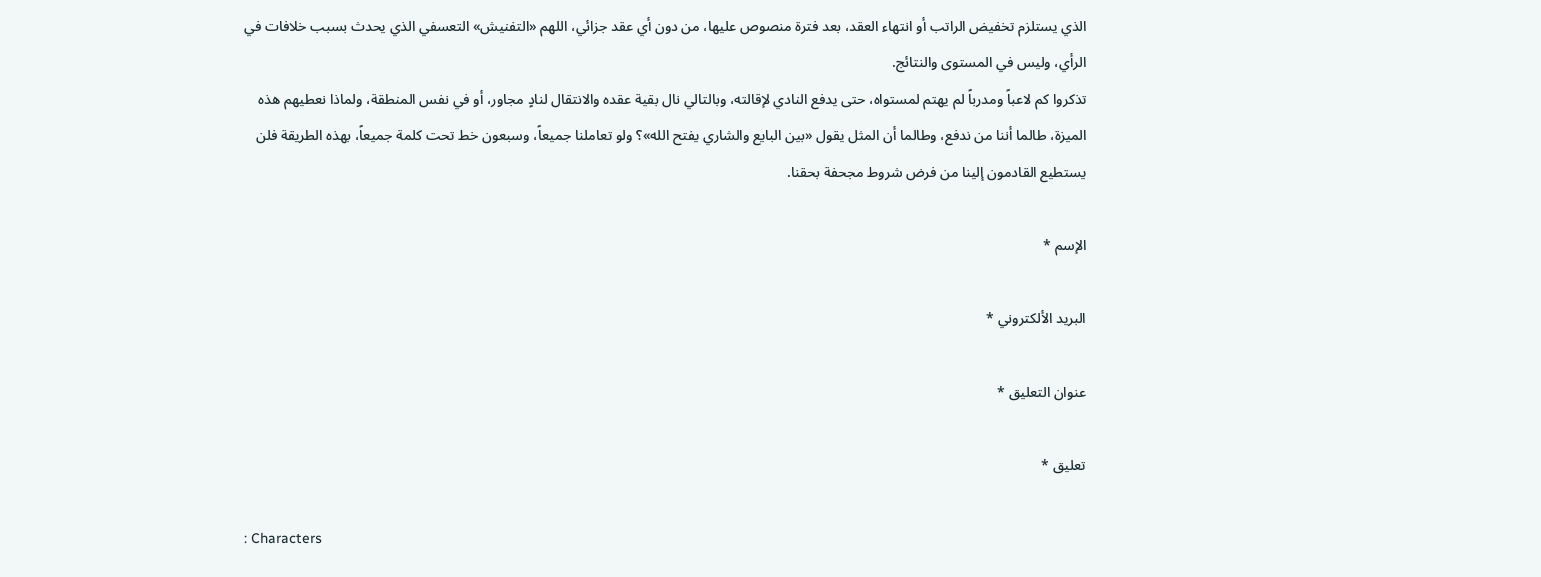الذي يستلزم تخفيض الراتب أو انتهاء العقد، بعد فترة منصوص عليها، من دون أي عقد جزائي، اللهم «التفنيش» التعسفي الذي يحدث بسبب خلافات في الرأي، وليس في المستوى والنتائج.
تذكروا كم لاعباً ومدرباً لم يهتم لمستواه، حتى يدفع النادي لإقالته، وبالتالي نال بقية عقده والانتقال لنادٍ مجاور، أو في نفس المنطقة، ولماذا نعطيهم هذه الميزة، طالما أننا من ندفع، وطالما أن المثل يقول «بين البايع والشاري يفتح الله»؟ ولو تعاملنا جميعاً، وسبعون خط تحت كلمة جميعاً، بهذه الطريقة فلن يستطيع القادمون إلينا من فرض شروط مجحفة بحقنا.

الإسم *

البريد الألكتروني *

عنوان التعليق *

تعليق *

: Characters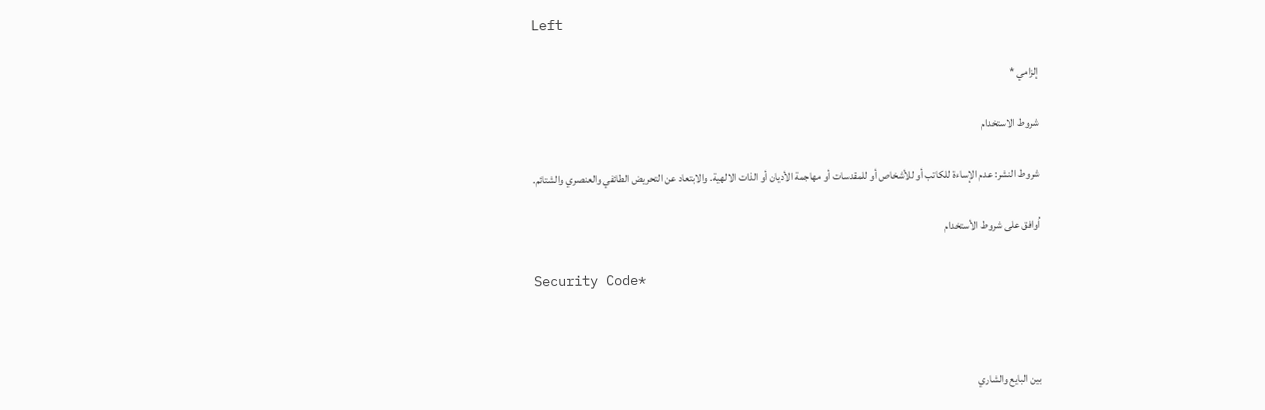Left

إلزامي *

شروط الاستخدام

شروط النشر: عدم الإساءة للكاتب أو للأشخاص أو للمقدسات أو مهاجمة الأديان أو الذات الالهية. والابتعاد عن التحريض الطائفي والعنصري والشتائم.

اُوافق على شروط الأستخدام

Security Code*



بين البايع والشاري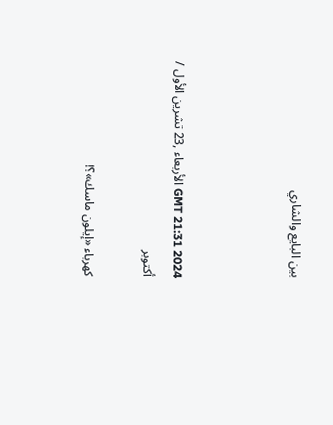بين البايع والشاري



GMT 21:31 2024 الأربعاء ,23 تشرين الأول / أكتوبر

كهرباء «إيلون ماسك»؟!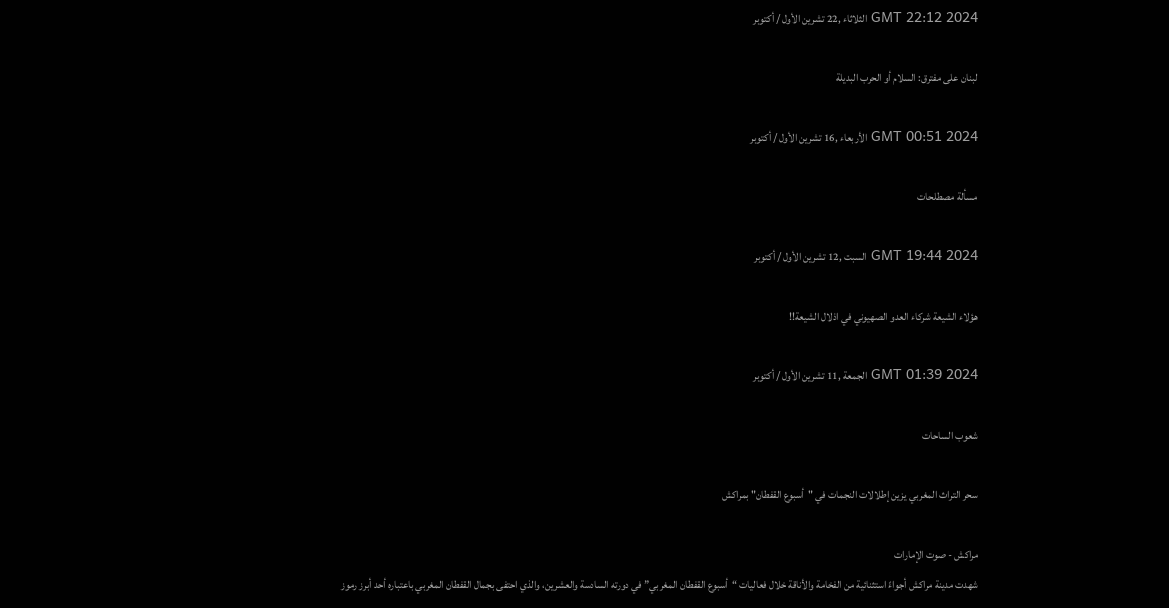GMT 22:12 2024 الثلاثاء ,22 تشرين الأول / أكتوبر

لبنان على مفترق: السلام أو الحرب البديلة

GMT 00:51 2024 الأربعاء ,16 تشرين الأول / أكتوبر

مسألة مصطلحات

GMT 19:44 2024 السبت ,12 تشرين الأول / أكتوبر

هؤلاء الشيعة شركاء العدو الصهيوني في اذلال الشيعة!!

GMT 01:39 2024 الجمعة ,11 تشرين الأول / أكتوبر

شعوب الساحات

سحر التراث المغربي يزين إطلالات النجمات في "أسبوع القفطان" بمراكش

مراكش - صوت الإمارات
شهدت مدينة مراكش أجواءً استثنائية من الفخامة والأناقة خلال فعاليات “أسبوع القفطان المغربي” في دورته السادسة والعشرين، والذي احتفى بجمال القفطان المغربي باعتباره أحد أبرز رموز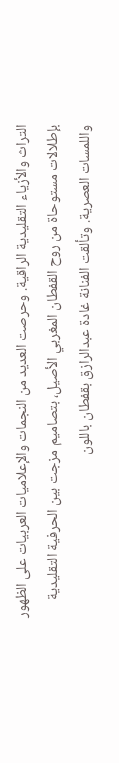التراث والأزياء التقليدية الراقية. وحرصت العديد من النجمات والإعلاميات العربيات على الظهور بإطلالات مستوحاة من روح القفطان المغربي الأصيل، بتصاميم مزجت بين الحرفية التقليدية واللمسات العصرية. وتألقت الفنانة غادة عبدالرازق بقفطان باللون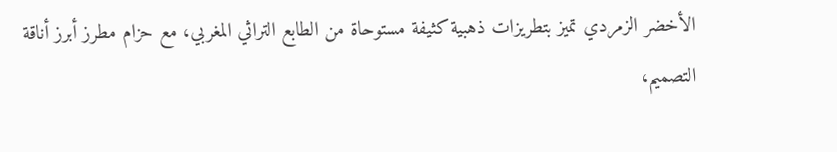الأخضر الزمردي تميز بتطريزات ذهبية كثيفة مستوحاة من الطابع التراثي المغربي، مع حزام مطرز أبرز أناقة التصميم،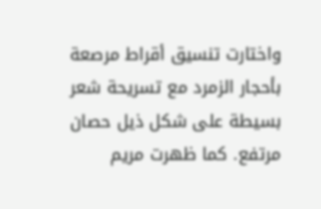واختارت تنسيق أقراط مرصعة بأحجار الزمرد مع تسريحة شعر بسيطة على شكل ذيل حصان مرتفع. كما ظهرت مريم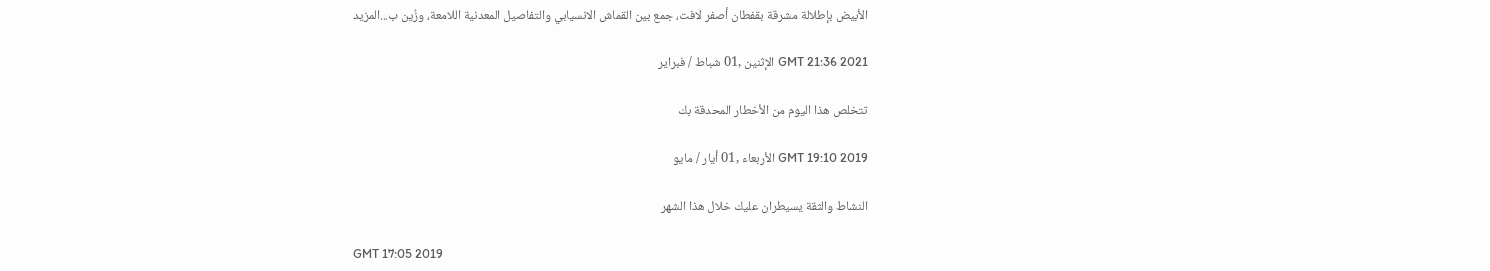الأبيض بإطلالة مشرقة بقفطان أصفر لافت، جمع بين القماش الانسيابي والتفاصيل المعدنية اللامعة، وزُين ب...المزيد

GMT 21:36 2021 الإثنين ,01 شباط / فبراير

تتخلص هذا اليوم من الأخطار المحدقة بك

GMT 19:10 2019 الأربعاء ,01 أيار / مايو

النشاط والثقة يسيطران عليك خلال هذا الشهر

GMT 17:05 2019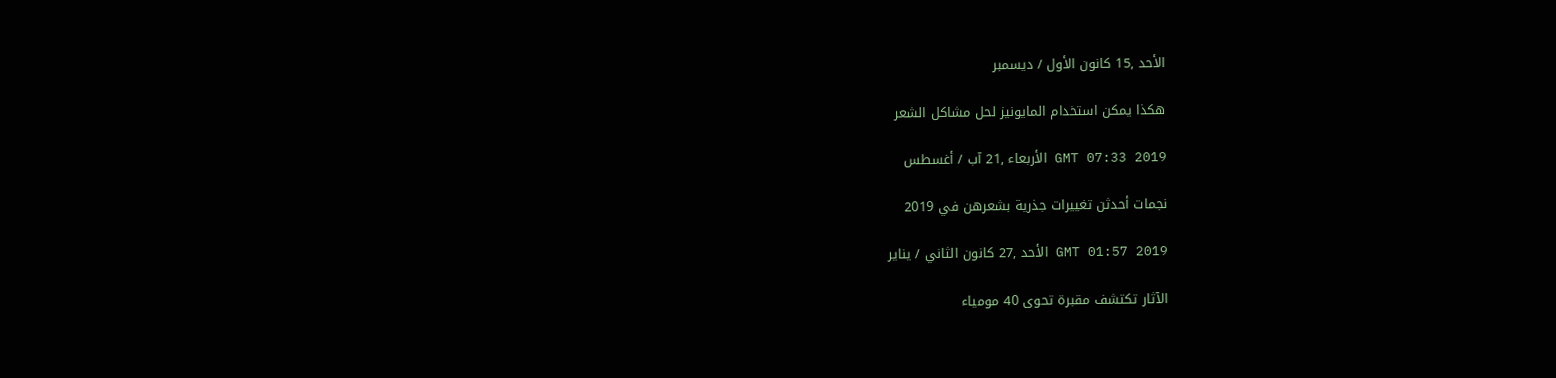الأحد ,15 كانون الأول / ديسمبر

هكذا يمكن استخدام المايونيز لحل مشاكل الشعر

GMT 07:33 2019 الأربعاء ,21 آب / أغسطس

نجمات أحدثن تغييرات جذرية بشعرهن في 2019

GMT 01:57 2019 الأحد ,27 كانون الثاني / يناير

الآثار تكتشف مقبرة تحوى 40 مومياء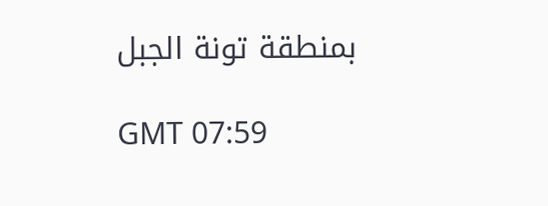بمنطقة تونة الجبل

GMT 07:59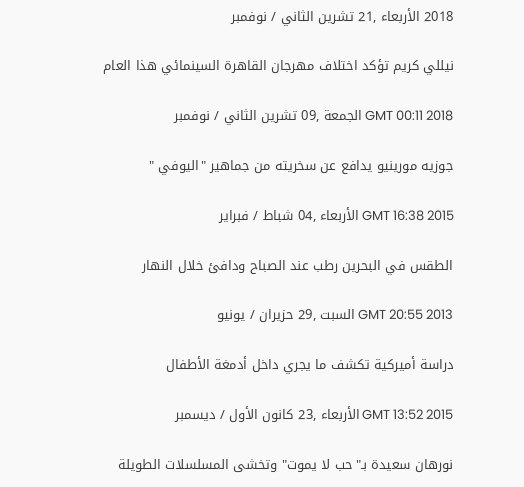2018 الأربعاء ,21 تشرين الثاني / نوفمبر

نيللي كريم تؤكد اختلاف مهرجان القاهرة السينمائي هذا العام

GMT 00:11 2018 الجمعة ,09 تشرين الثاني / نوفمبر

جوزيه مورينيو يدافع عن سخريته من جماهير "اليوفي "

GMT 16:38 2015 الأربعاء ,04 شباط / فبراير

الطقس في البحرين رطب عند الصباح ودافئ خلال النهار

GMT 20:55 2013 السبت ,29 حزيران / يونيو

دراسة أميركية تكشف ما يجري داخل أدمغة الأطفال

GMT 13:52 2015 الأربعاء ,23 كانون الأول / ديسمبر

نورهان سعيدة بـ"حب لا يموت" وتخشى المسلسلات الطويلة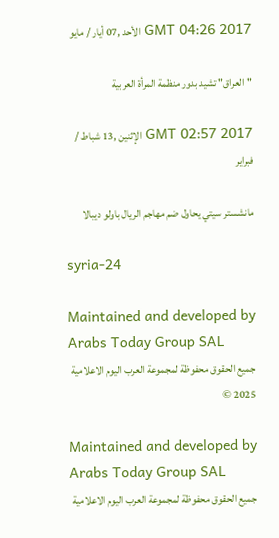GMT 04:26 2017 الأحد ,07 أيار / مايو

"العراق" تشيد بدور منظمة المرأة العربية

GMT 02:57 2017 الإثنين ,13 شباط / فبراير

مانشستر سيتي يحاول ضم مهاجم الريال باولو ديبالا

syria-24

Maintained and developed by Arabs Today Group SAL
جميع الحقوق محفوظة لمجموعة العرب اليوم الاعلامية 2025 ©

Maintained and developed by Arabs Today Group SAL
جميع الحقوق محفوظة لمجموعة العرب اليوم الاعلامية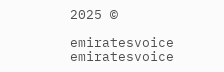2025 ©

emiratesvoice emiratesvoice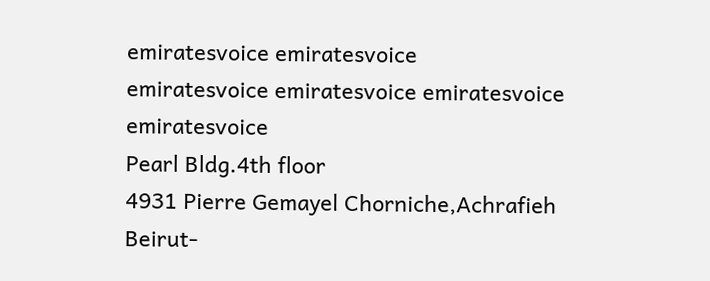emiratesvoice emiratesvoice
emiratesvoice emiratesvoice emiratesvoice
emiratesvoice
Pearl Bldg.4th floor
4931 Pierre Gemayel Chorniche,Achrafieh
Beirut-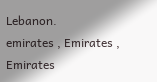Lebanon.
emirates , Emirates , Emirates